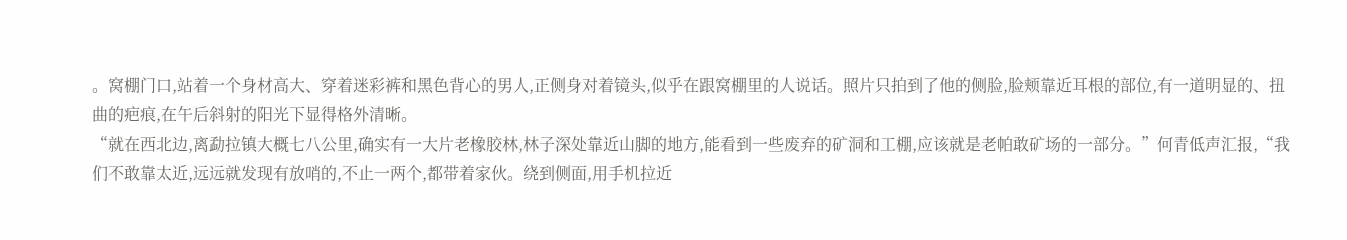。窝棚门口,站着一个身材高大、穿着迷彩裤和黑色背心的男人,正侧身对着镜头,似乎在跟窝棚里的人说话。照片只拍到了他的侧脸,脸颊靠近耳根的部位,有一道明显的、扭曲的疤痕,在午后斜射的阳光下显得格外清晰。
“就在西北边,离勐拉镇大概七八公里,确实有一大片老橡胶林,林子深处靠近山脚的地方,能看到一些废弃的矿洞和工棚,应该就是老帕敢矿场的一部分。”何青低声汇报,“我们不敢靠太近,远远就发现有放哨的,不止一两个,都带着家伙。绕到侧面,用手机拉近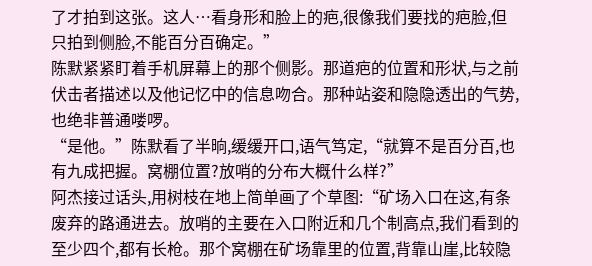了才拍到这张。这人…看身形和脸上的疤,很像我们要找的疤脸,但只拍到侧脸,不能百分百确定。”
陈默紧紧盯着手机屏幕上的那个侧影。那道疤的位置和形状,与之前伏击者描述以及他记忆中的信息吻合。那种站姿和隐隐透出的气势,也绝非普通喽啰。
“是他。”陈默看了半晌,缓缓开口,语气笃定,“就算不是百分百,也有九成把握。窝棚位置?放哨的分布大概什么样?”
阿杰接过话头,用树枝在地上简单画了个草图:“矿场入口在这,有条废弃的路通进去。放哨的主要在入口附近和几个制高点,我们看到的至少四个,都有长枪。那个窝棚在矿场靠里的位置,背靠山崖,比较隐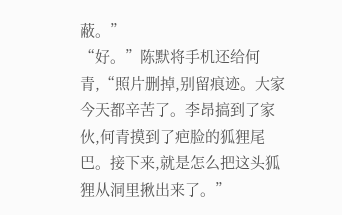蔽。”
“好。”陈默将手机还给何青,“照片删掉,别留痕迹。大家今天都辛苦了。李昂搞到了家伙,何青摸到了疤脸的狐狸尾巴。接下来,就是怎么把这头狐狸从洞里揪出来了。”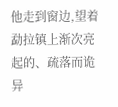他走到窗边,望着勐拉镇上渐次亮起的、疏落而诡异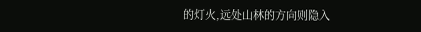的灯火,远处山林的方向则隐入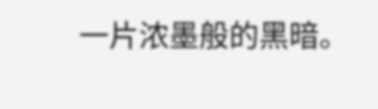一片浓墨般的黑暗。